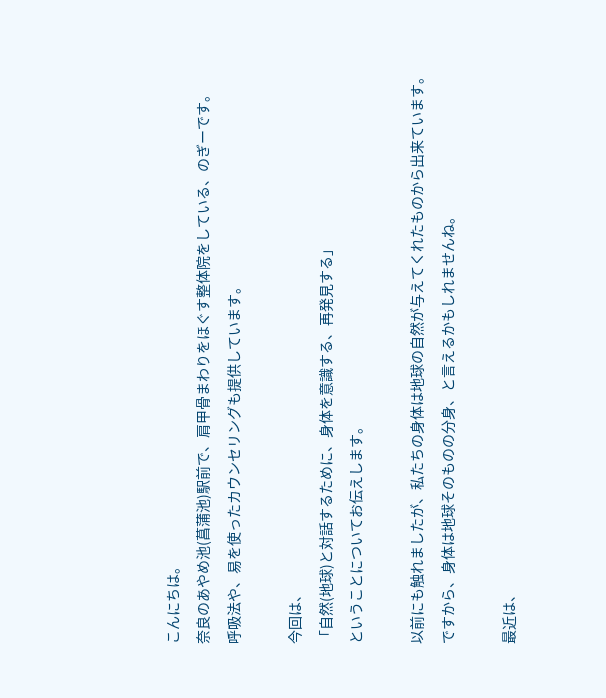こんにちは。
奈良のあやめ池(菖蒲池)駅前で、肩甲骨まわりをほぐす整体院をしている、のぎーです。
呼吸法や、易を使ったカウンセリングも提供しています。

今回は、
「自然(地球)と対話するために、身体を意識する、再発見する」
ということについてお伝えします。

以前にも触れましたが、私たちの身体は地球の自然が与えてくれたものから出来ています。
ですから、身体は地球そのものの分身、と言えるかもしれませんね。

最近は、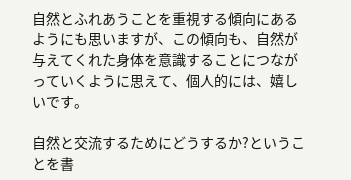自然とふれあうことを重視する傾向にあるようにも思いますが、この傾向も、自然が与えてくれた身体を意識することにつながっていくように思えて、個人的には、嬉しいです。

自然と交流するためにどうするか?ということを書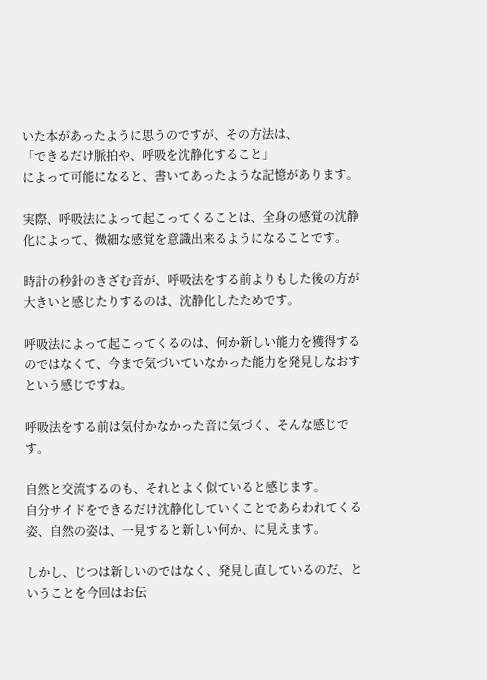いた本があったように思うのですが、その方法は、
「できるだけ脈拍や、呼吸を沈静化すること」
によって可能になると、書いてあったような記憶があります。

実際、呼吸法によって起こってくることは、全身の感覚の沈静化によって、微細な感覚を意識出来るようになることです。

時計の秒針のきざむ音が、呼吸法をする前よりもした後の方が大きいと感じたりするのは、沈静化したためです。

呼吸法によって起こってくるのは、何か新しい能力を獲得するのではなくて、今まで気づいていなかった能力を発見しなおすという感じですね。

呼吸法をする前は気付かなかった音に気づく、そんな感じです。

自然と交流するのも、それとよく似ていると感じます。
自分サイドをできるだけ沈静化していくことであらわれてくる姿、自然の姿は、一見すると新しい何か、に見えます。

しかし、じつは新しいのではなく、発見し直しているのだ、ということを今回はお伝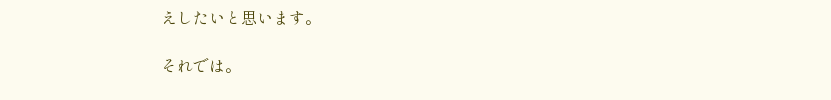えしたいと思います。

それでは。